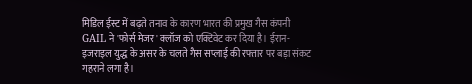मिडिल ईस्ट में बढ़ते तनाव के कारण भारत की प्रमुख गैस कंपनी GAIL ने 'फोर्स मेजर' क्लॉज को एक्टिवेट कर दिया है। ईरान-इजराइल युद्ध के असर के चलते गैस सप्लाई की रफ्तार पर बड़ा संकट गहराने लगा है।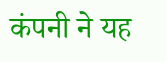कंपनी ने यह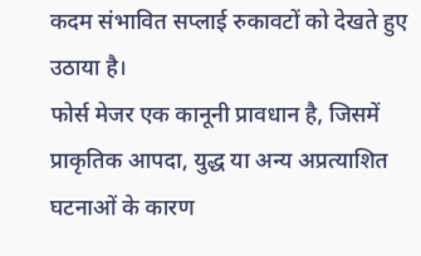कदम संभावित सप्लाई रुकावटों को देखते हुए उठाया है।
फोर्स मेजर एक कानूनी प्रावधान है, जिसमें प्राकृतिक आपदा, युद्ध या अन्य अप्रत्याशित घटनाओं के कारण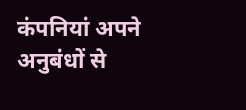कंपनियां अपने अनुबंधों से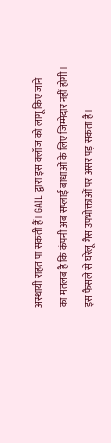अस्थायी राहत पा सकती हैं। GAIL द्वारा इस क्लॉज को लागू किए जाने का मतलब है कि कंपनी अब सप्लाई बाधाओं के लिए जिम्मेदार नहीं होगी। इस फैसले से घरेलू गैस उपभोक्ताओं पर असर पड़ सकता है।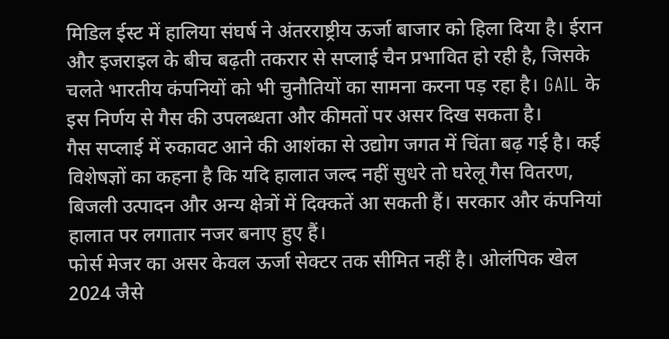मिडिल ईस्ट में हालिया संघर्ष ने अंतरराष्ट्रीय ऊर्जा बाजार को हिला दिया है। ईरान और इजराइल के बीच बढ़ती तकरार से सप्लाई चैन प्रभावित हो रही है, जिसके चलते भारतीय कंपनियों को भी चुनौतियों का सामना करना पड़ रहा है। GAIL के इस निर्णय से गैस की उपलब्धता और कीमतों पर असर दिख सकता है।
गैस सप्लाई में रुकावट आने की आशंका से उद्योग जगत में चिंता बढ़ गई है। कई विशेषज्ञों का कहना है कि यदि हालात जल्द नहीं सुधरे तो घरेलू गैस वितरण, बिजली उत्पादन और अन्य क्षेत्रों में दिक्कतें आ सकती हैं। सरकार और कंपनियां हालात पर लगातार नजर बनाए हुए हैं।
फोर्स मेजर का असर केवल ऊर्जा सेक्टर तक सीमित नहीं है। ओलंपिक खेल 2024 जैसे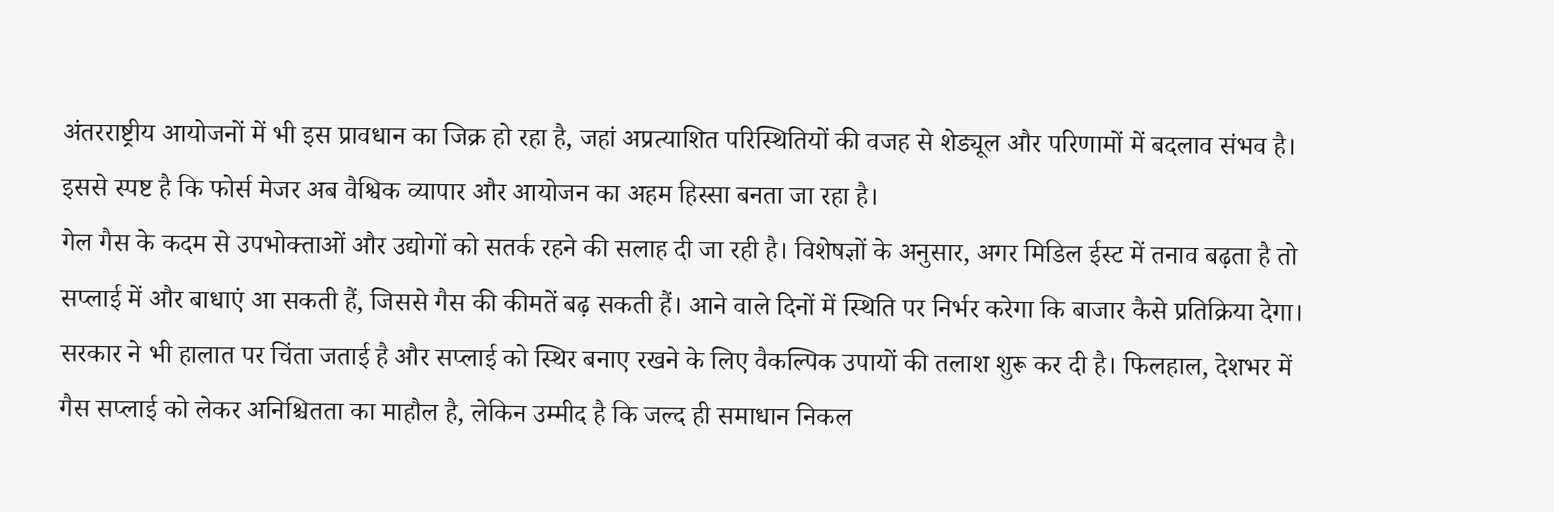अंतरराष्ट्रीय आयोजनों में भी इस प्रावधान का जिक्र हो रहा है, जहां अप्रत्याशित परिस्थितियों की वजह से शेड्यूल और परिणामों में बदलाव संभव है। इससे स्पष्ट है कि फोर्स मेजर अब वैश्विक व्यापार और आयोजन का अहम हिस्सा बनता जा रहा है।
गेल गैस के कदम से उपभोक्ताओं और उद्योगों को सतर्क रहने की सलाह दी जा रही है। विशेषज्ञों के अनुसार, अगर मिडिल ईस्ट में तनाव बढ़ता है तो सप्लाई में और बाधाएं आ सकती हैं, जिससे गैस की कीमतें बढ़ सकती हैं। आने वाले दिनों में स्थिति पर निर्भर करेगा कि बाजार कैसे प्रतिक्रिया देगा।
सरकार ने भी हालात पर चिंता जताई है और सप्लाई को स्थिर बनाए रखने के लिए वैकल्पिक उपायों की तलाश शुरू कर दी है। फिलहाल, देशभर में गैस सप्लाई को लेकर अनिश्चितता का माहौल है, लेकिन उम्मीद है कि जल्द ही समाधान निकल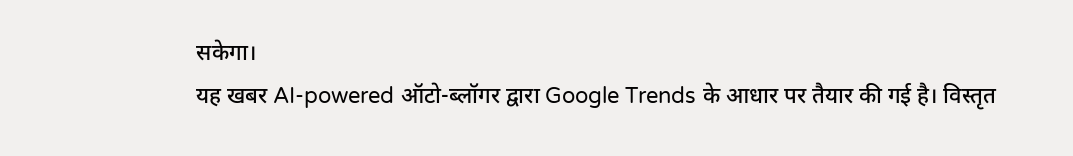सकेगा।
यह खबर AI-powered ऑटो-ब्लॉगर द्वारा Google Trends के आधार पर तैयार की गई है। विस्तृत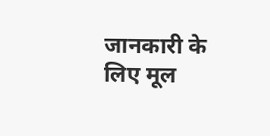जानकारी के लिए मूल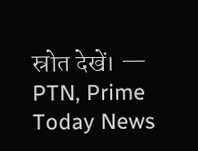स्रोत देखें। — PTN, Prime Today News